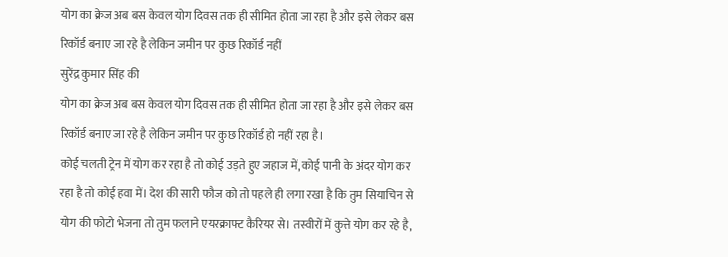योग का क्रेज अब बस केवल योग दिवस तक ही सीमित होता जा रहा है और इसे लेकर बस रिकॉर्ड बनाए जा रहे है लेकिन जमीन पर कुछ रिकॉर्ड नहीं
सुरेंद्र कुमार सिंह की
योग का क्रेज अब बस केवल योग दिवस तक ही सीमित होता जा रहा है और इसे लेकर बस रिकॉर्ड बनाए जा रहे है लेकिन जमीन पर कुछ रिकॉर्ड हो नहीं रहा है।
कोई चलती ट्रेन में योग कर रहा है तो कोई उड़ते हुए जहाज में, कोई पानी के अंदर योग कर रहा है तो कोई हवा में। देश की सारी फौज को तो पहले ही लगा रखा है कि तुम सियाचिन से योग की फोटो भेजना तो तुम फलाने एयरक्राफ्ट कैरियर से। तस्वीरों में कुत्ते योग कर रहे है,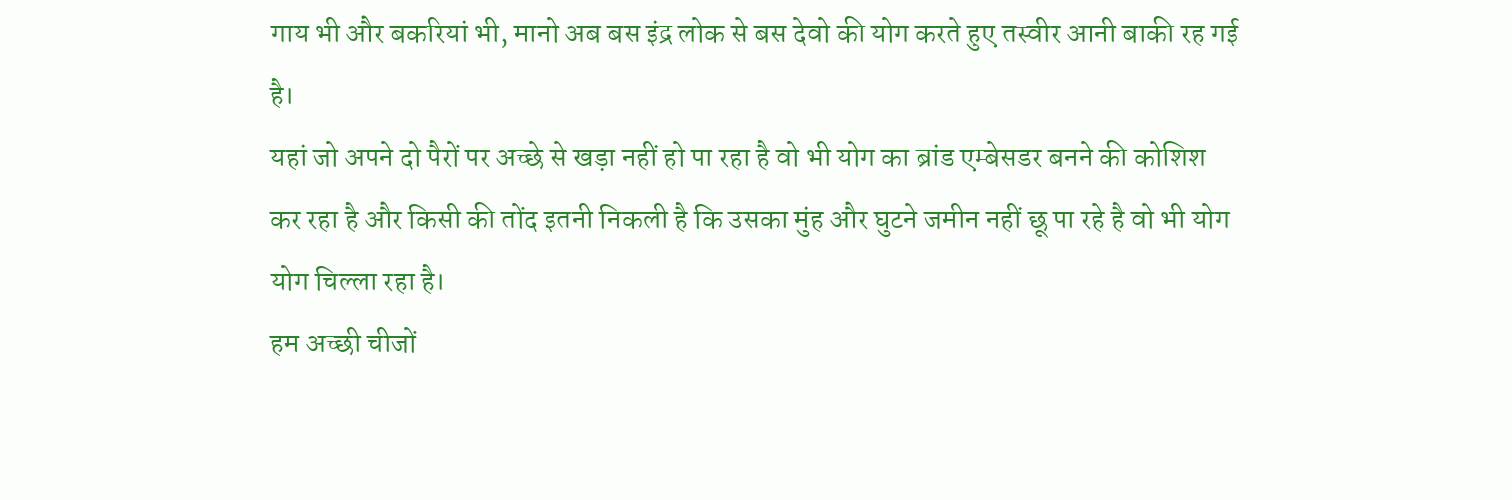गाय भी और बकरियां भी, मानो अब बस इंद्र लोक से बस देवो की योग करते हुए तस्वीर आनी बाकी रह गई है।
यहां जो अपने दो पैरों पर अच्छे से खड़ा नहीं हो पा रहा है वो भी योग का ब्रांड एम्बेसडर बनने की कोशिश कर रहा है और किसी की तोंद इतनी निकली है कि उसका मुंह और घुटने जमीन नहीं छू पा रहे है वो भी योग योग चिल्ला रहा है।
हम अच्छी चीजों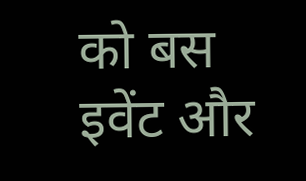को बस इवेंट और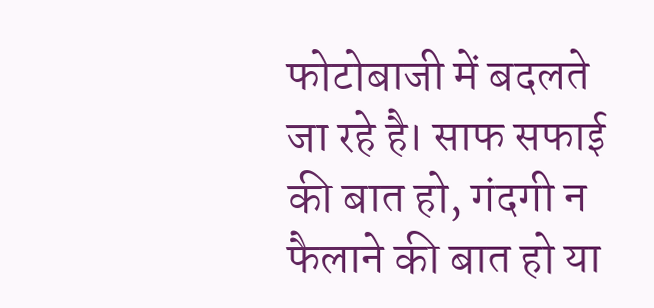फोटोबाजी में बदलते जा रहे है। साफ सफाई की बात हो, गंदगी न फैलाने की बात हो या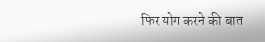फिर योग करने की बात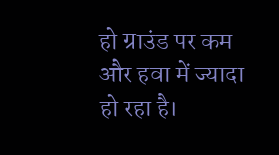हो ग्राउंड पर कम और हवा में ज्यादा हो रहा है।